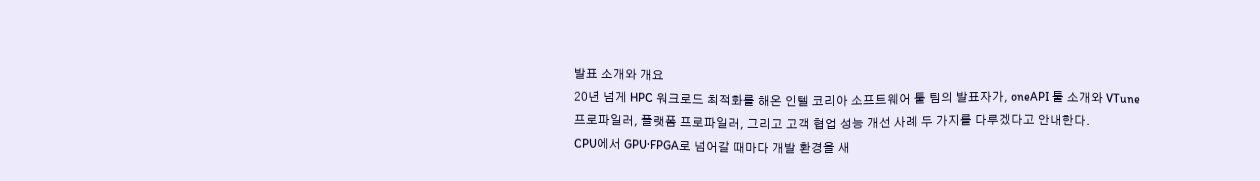발표 소개와 개요
20년 넘게 HPC 워크로드 최적화를 해온 인텔 코리아 소프트웨어 툴 팀의 발표자가, oneAPI 툴 소개와 VTune 프로파일러, 플랫폼 프로파일러, 그리고 고객 협업 성능 개선 사례 두 가지를 다루겠다고 안내한다.
CPU에서 GPU·FPGA로 넘어갈 때마다 개발 환경을 새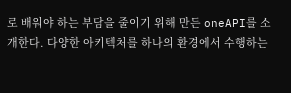로 배워야 하는 부담을 줄이기 위해 만든 oneAPI를 소개한다. 다양한 아키텍처를 하나의 환경에서 수행하는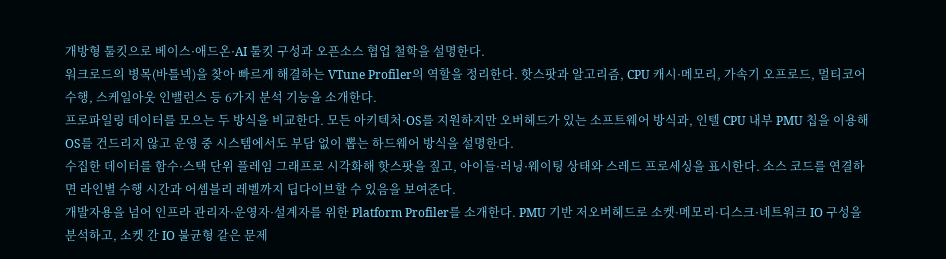개방형 툴킷으로 베이스·애드온·AI 툴킷 구성과 오픈소스 협업 철학을 설명한다.
워크로드의 병목(바틀넥)을 찾아 빠르게 해결하는 VTune Profiler의 역할을 정리한다. 핫스팟과 알고리즘, CPU 캐시·메모리, 가속기 오프로드, 멀티코어 수행, 스케일아웃 인밸런스 등 6가지 분석 기능을 소개한다.
프로파일링 데이터를 모으는 두 방식을 비교한다. 모든 아키텍처·OS를 지원하지만 오버헤드가 있는 소프트웨어 방식과, 인텔 CPU 내부 PMU 칩을 이용해 OS를 건드리지 않고 운영 중 시스템에서도 부담 없이 뽑는 하드웨어 방식을 설명한다.
수집한 데이터를 함수·스택 단위 플레임 그래프로 시각화해 핫스팟을 짚고, 아이들·러닝·웨이팅 상태와 스레드 프로세싱을 표시한다. 소스 코드를 연결하면 라인별 수행 시간과 어셈블리 레벨까지 딥다이브할 수 있음을 보여준다.
개발자용을 넘어 인프라 관리자·운영자·설계자를 위한 Platform Profiler를 소개한다. PMU 기반 저오버헤드로 소켓·메모리·디스크·네트워크 IO 구성을 분석하고, 소켓 간 IO 불균형 같은 문제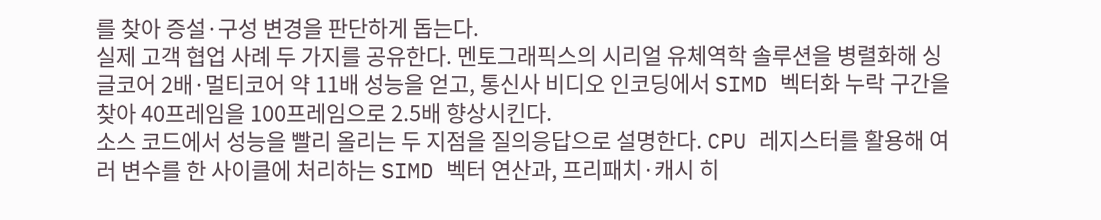를 찾아 증설·구성 변경을 판단하게 돕는다.
실제 고객 협업 사례 두 가지를 공유한다. 멘토그래픽스의 시리얼 유체역학 솔루션을 병렬화해 싱글코어 2배·멀티코어 약 11배 성능을 얻고, 통신사 비디오 인코딩에서 SIMD 벡터화 누락 구간을 찾아 40프레임을 100프레임으로 2.5배 향상시킨다.
소스 코드에서 성능을 빨리 올리는 두 지점을 질의응답으로 설명한다. CPU 레지스터를 활용해 여러 변수를 한 사이클에 처리하는 SIMD 벡터 연산과, 프리패치·캐시 히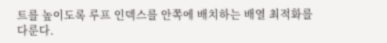트를 높이도록 루프 인덱스를 안쪽에 배치하는 배열 최적화를 다룬다.